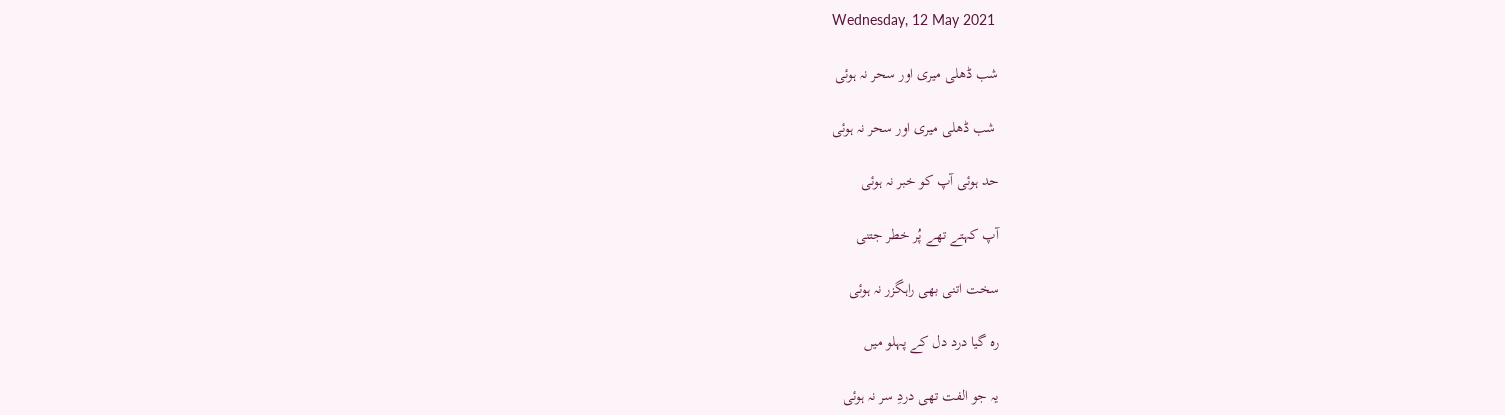Wednesday, 12 May 2021

شب ڈھلی میری اور سحر نہ ہوئی

 شب ڈھلی میری اور سحر نہ ہوئی

حد ہوئی آپ کو خبر نہ ہوئی

آپ کہتے تھے پُر خطر جتنی

سخت اتنی بھی راہگزر نہ ہوئی

رہ گیا درد دل کے پہلو میں

یہ جو الفت تھی دردِ سر نہ ہوئی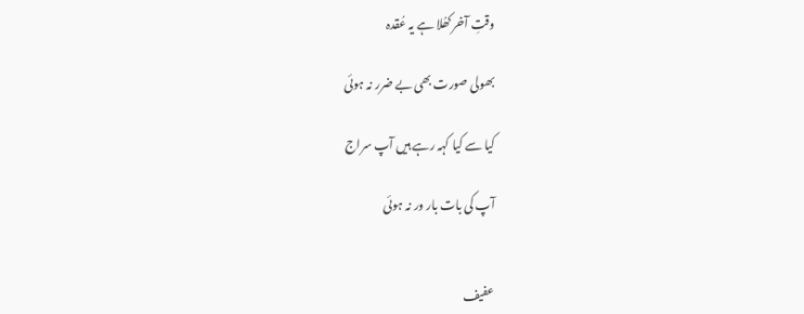وقتِ آخر کھُلا ہے یہ عُقدہ

بھولی صورت بھی بے ضرر نہ ہوئی

کیا سے کیا کہہ رہے ہیں آپ سراج

آپ کی بات بار ور نہ ہوئی


عفیف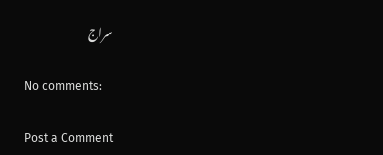سراج

No comments:

Post a Comment